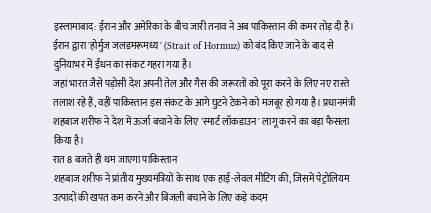इस्लामाबाद: ईरान और अमेरिका के बीच जारी तनाव ने अब पाकिस्तान की कमर तोड़ दी है। ईरान द्वारा 'होर्मुज जलडमरूमध्य' (Strait of Hormuz) को बंद किए जाने के बाद से दुनियाभर में ईंधन का संकट गहरा गया है।
जहां भारत जैसे पड़ोसी देश अपनी तेल और गैस की जरूरतों को पूरा करने के लिए नए रास्ते तलाश रहे हैं, वहीं पाकिस्तान इस संकट के आगे घुटने टेकने को मजबूर हो गया है। प्रधानमंत्री शहबाज शरीफ ने देश में ऊर्जा बचाने के लिए 'स्मार्ट लॉकडाउन' लागू करने का बड़ा फैसला किया है।
रात 8 बजते ही थम जाएगा पाकिस्तान
शहबाज शरीफ ने प्रांतीय मुख्यमंत्रियों के साथ एक हाई-लेवल मीटिंग की, जिसमें पेट्रोलियम उत्पादों की खपत कम करने और बिजली बचाने के लिए कड़े कदम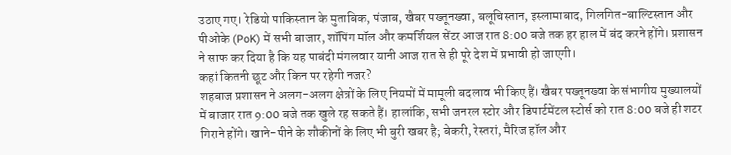उठाए गए। रेडियो पाकिस्तान के मुताबिक, पंजाब, खैबर पख्तूनख्वा, बलूचिस्तान, इस्लामाबाद, गिलगित-बाल्टिस्तान और पीओके (PoK) में सभी बाजार, शॉपिंग मॉल और कमर्शियल सेंटर आज रात 8:00 बजे तक हर हाल में बंद करने होंगे। प्रशासन ने साफ कर दिया है कि यह पाबंदी मंगलवार यानी आज रात से ही पूरे देश में प्रभावी हो जाएगी।
कहां कितनी छूट और किन पर रहेगी नजर?
शहबाज प्रशासन ने अलग-अलग क्षेत्रों के लिए नियमों में मामूली बदलाव भी किए हैं। खैबर पख्तूनख्वा के संभागीय मुख्यालयों में बाजार रात 9:00 बजे तक खुले रह सकते हैं। हालांकि, सभी जनरल स्टोर और डिपार्टमेंटल स्टोर्स को रात 8:00 बजे ही शटर गिराने होंगे। खाने-पीने के शौकीनों के लिए भी बुरी खबर है; बेकरी, रेस्तरां, मैरिज हॉल और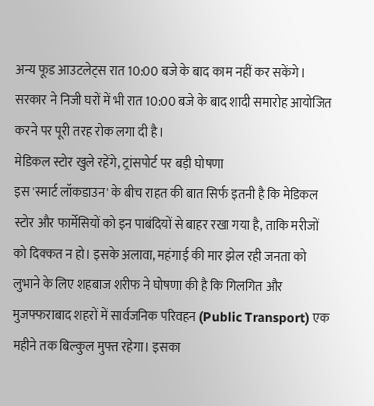अन्य फूड आउटलेट्स रात 10:00 बजे के बाद काम नहीं कर सकेंगे। सरकार ने निजी घरों में भी रात 10:00 बजे के बाद शादी समारोह आयोजित करने पर पूरी तरह रोक लगा दी है।
मेडिकल स्टोर खुले रहेंगे, ट्रांसपोर्ट पर बड़ी घोषणा
इस 'स्मार्ट लॉकडाउन' के बीच राहत की बात सिर्फ इतनी है कि मेडिकल स्टोर और फार्मेसियों को इन पाबंदियों से बाहर रखा गया है, ताकि मरीजों को दिक्कत न हो। इसके अलावा, महंगाई की मार झेल रही जनता को लुभाने के लिए शहबाज शरीफ ने घोषणा की है कि गिलगित और मुजफ्फराबाद शहरों में सार्वजनिक परिवहन (Public Transport) एक महीने तक बिल्कुल मुफ्त रहेगा। इसका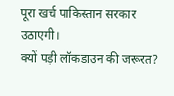पूरा खर्च पाकिस्तान सरकार उठाएगी।
क्यों पड़ी लॉकडाउन की जरूरत?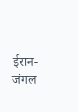ईरान-जंगल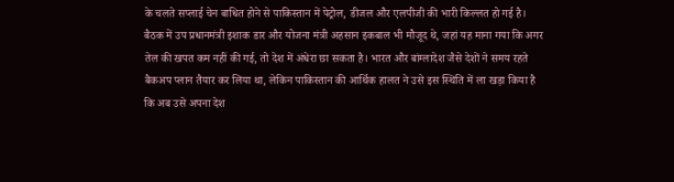के चलते सप्लाई चेन बाधित होने से पाकिस्तान में पेट्रोल, डीजल और एलपीजी की भारी किल्लत हो गई है। बैठक में उप प्रधानमंत्री इशाक डार और योजना मंत्री अहसान इकबाल भी मौजूद थे, जहां यह माना गया कि अगर तेल की खपत कम नहीं की गई, तो देश में अंधेरा छा सकता है। भारत और बांग्लादेश जैसे देशों ने समय रहते बैकअप प्लान तैयार कर लिया था, लेकिन पाकिस्तान की आर्थिक हालत ने उसे इस स्थिति में ला खड़ा किया है कि अब उसे अपना देश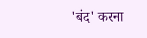'बंद' करना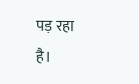पड़ रहा है।